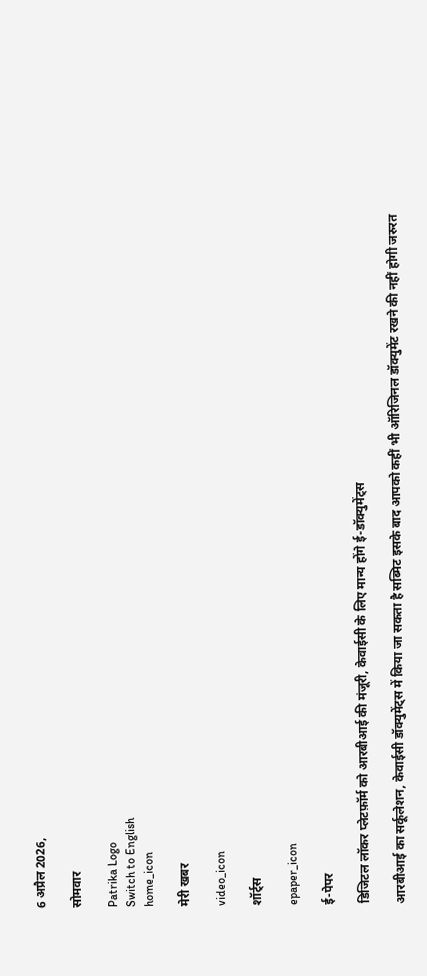6 अप्रैल 2026,

सोमवार

Patrika Logo
Switch to English
home_icon

मेरी खबर

video_icon

शॉर्ट्स

epaper_icon

ई-पेपर

डिजिटल लॉकर प्लेटफ़ॉर्म को आरबीआई की मंजूरी, केवाईसी के लिए मान्य होंगे ई-डॉक्युमेंट्स

आरबीआई का सर्कूलेशन, केवाईसी डॉक्युमेंट्स में किया जा सकता है सब्मिट इसके बाद आपको कहीं भी ऑरिजिनल डॉक्युमेंट रखने की नहीं होगी जरुरत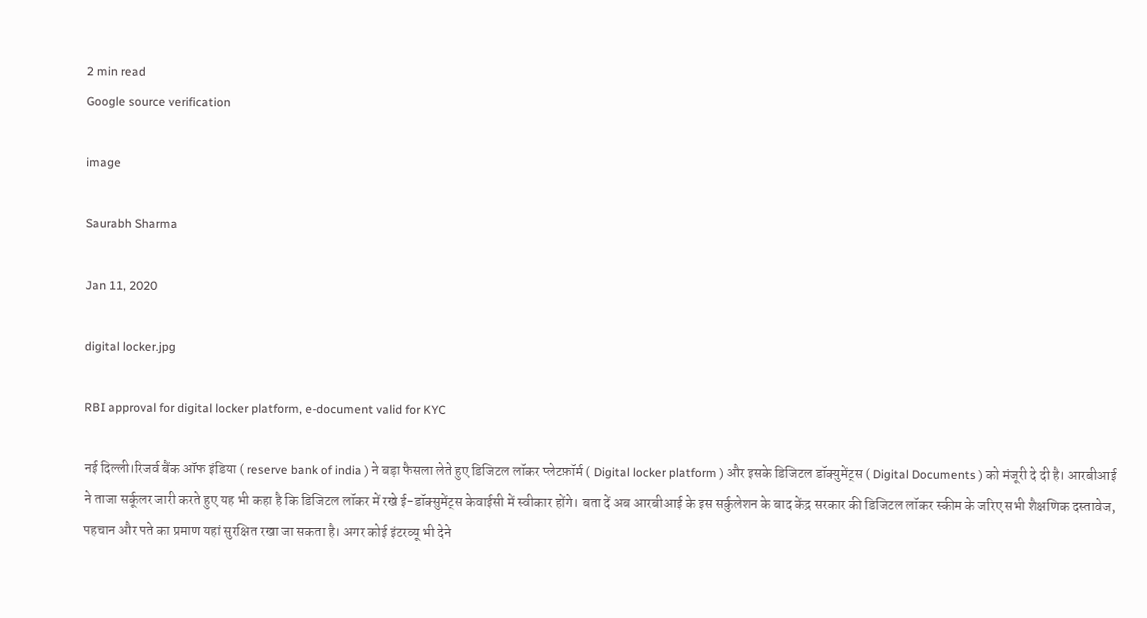2 min read
Google source verification

image

Saurabh Sharma

Jan 11, 2020

digital locker.jpg

RBI approval for digital locker platform, e-document valid for KYC

नई दिल्ली।रिजर्व बैंक ऑफ इंडिया ( reserve bank of india ) ने बड़ा फैसला लेते हुए डिजिटल लॉकर प्लेटफ़ॉर्म ( Digital locker platform ) और इसके डिजिटल डॉक्युमेंट्स ( Digital Documents ) को मंजूरी दे दी है। आरबीआई ने ताजा सर्कूलर जारी करते हुए यह भी कहा है कि डिजिटल लॉकर में रखे ई-डॉक्सुमेंट्स केवाईसी में स्वीकार होंगे। बता दें अब आरबीआई के इस सर्कुलेशन के बाद केंद्र सरकार की डिजिटल लॉकर स्कीम के जरिए सभी शैक्षणिक दस्तावेज, पहचान और पते का प्रमाण यहां सुरक्षित रखा जा सकता है। अगर कोई इंटरव्यू भी देने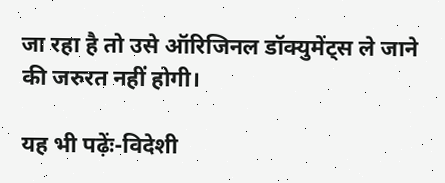जा रहा है तो उसे ऑरिजिनल डॉक्युमेंट्स ले जाने की जरुरत नहीं होगी।

यह भी पढ़ेंः-विदेशी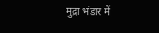मुद्रा भंडार में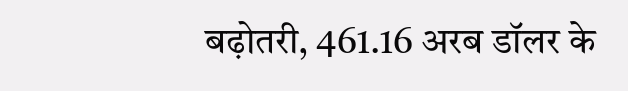बढ़ोतरी, 461.16 अरब डॉलर के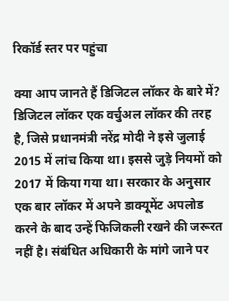रिकॉर्ड स्तर पर पहुंचा

क्या आप जानते हैं डिजिटल लॉकर के बारे में?
डिजिटल लॉकर एक वर्चुअल लॉकर की तरह है, जिसे प्रधानमंत्री नरेंद्र मोदी ने इसे जुलाई 2015 में लांच किया था। इससे जुड़े नियमों को 2017 में किया गया था। सरकार के अनुसार एक बार लॉकर में अपने डाक्‍यूमेंट अपलोड करने के बाद उन्‍हें फिजिकली रखने की जरूरत नहीं है। संबंधित अधिकारी के मांगे जाने पर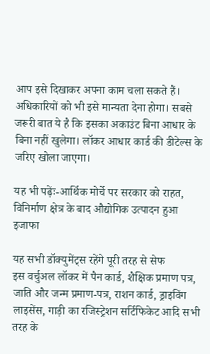आप इसे दिखाकर अपना काम चला सकते हैं। अधिकारियों को भी इसे मान्‍यता देना होगा। सबसे जरूरी बात ये है कि इसका अकाउंट बिना आधार के बिना नहीं खुलेगा। लॉकर आधार कार्ड की डीटेल्स के जरिए खोला जाएगा।

यह भी पढ़ेंः-आर्थिक मोर्चे पर सरकार को राहत, विनिर्माण क्षेत्र के बाद औद्योगिक उत्पादन हुआ इजाफा

यह सभी डॉक्युमेंट्स रहेंगे पूरी तरह से सेफ
इस वर्चुअल लॉकर में पैन कार्ड, शैक्षिक प्रमाण पत्र, जाति और जन्म प्रमाण-पत्र, राशन कार्ड, ड्राइविंग लाइसेंस, गाड़ी का रजिस्ट्रेशन सर्टिफिकेट आदि सभी तरह के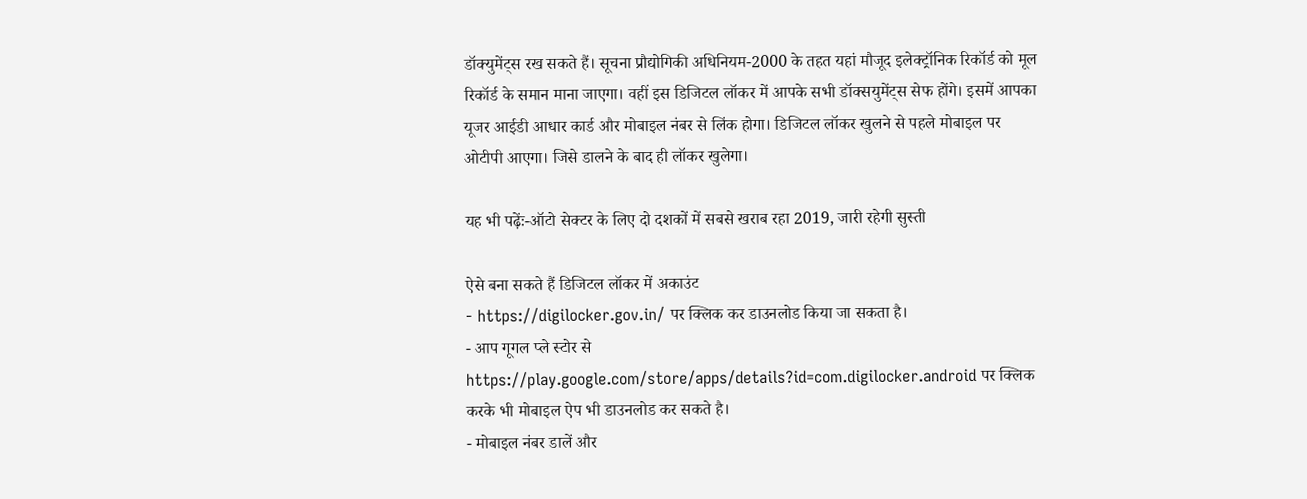डॉक्युमेंट्स रख सकते हैं। सूचना प्रौद्योगिकी अधिनियम-2000 के तहत यहां मौजूद इलेक्ट्रॉनिक रिकॉर्ड को मूल रिकॉर्ड के समान माना जाएगा। वहीं इस डिजिटल लॉकर में आपके सभी डॉक्सयुमेंट्स सेफ होंगे। इसमें आपका यूजर आईडी आधार कार्ड और मोबाइल नंबर से लिंक होगा। डिजिटल लॉकर खुलने से पहले मोबाइल पर ओटीपी आएगा। जिसे डालने के बाद ही लॉकर खुलेगा।

यह भी पढ़ेंः-ऑटो सेक्टर के लिए दो दशकों में सबसे खराब रहा 2019, जारी रहेगी सुस्ती

ऐसे बना सकते हैं डिजिटल लॉकर में अकाउंट
- https://digilocker.gov.in/ पर क्लिक कर डाउनलोड किया जा सकता है।
- आप गूगल प्ले स्टोर से https://play.google.com/store/apps/details?id=com.digilocker.android पर क्लिक करके भी मोबाइल ऐप भी डाउनलोड कर सकते है।
- मोबाइल नंबर डालें और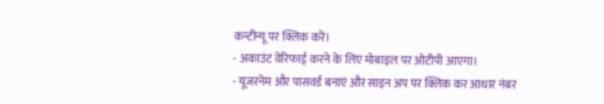कन्टीन्यू पर क्लिक करें।
- अकाउंट वेरिफाई करने के लिए मोबाइल पर ओटीपी आएगा।
- यूजरनेम और पासवर्ड बनाएं और साइन अप पर क्लिक कर आधार नंबर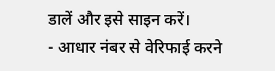डालें और इसे साइन करें।
- आधार नंबर से वेरिफाई करने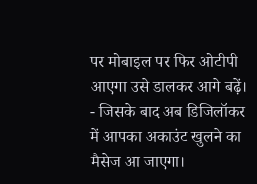पर मोबाइल पर फिर ओटीपी आएगा उसे डालकर आगे बढ़ें।
- जिसके बाद अब डिजिलॉकर में आपका अकाउंट खुलने का मैसेज आ जाएगा।